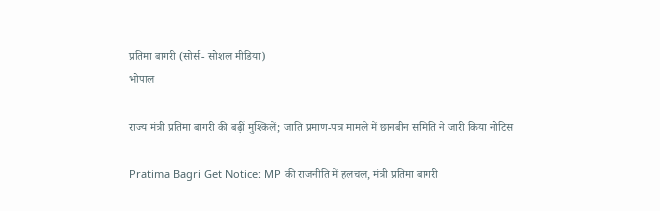प्रतिमा बागरी (सोर्स- सोशल मीडिया)
भोपाल

राज्य मंत्री प्रतिमा बागरी की बढ़ीं मुश्किलें; जाति प्रमाण-पत्र मामले में छानबीन समिति ने जारी किया नोटिस

Pratima Bagri Get Notice: MP की राजनीति में हलचल, मंत्री प्रतिमा बागरी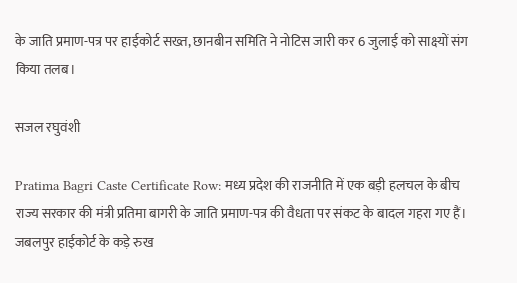के जाति प्रमाण-पत्र पर हाईकोर्ट सख्त, छानबीन समिति ने नोटिस जारी कर 6 जुलाई को साक्ष्यों संग किया तलब।

सजल रघुवंशी

Pratima Bagri Caste Certificate Row: मध्य प्रदेश की राजनीति में एक बड़ी हलचल के बीच राज्य सरकार की मंत्री प्रतिमा बागरी के जाति प्रमाण-पत्र की वैधता पर संकट के बादल गहरा गए हैं। जबलपुर हाईकोर्ट के कड़े रुख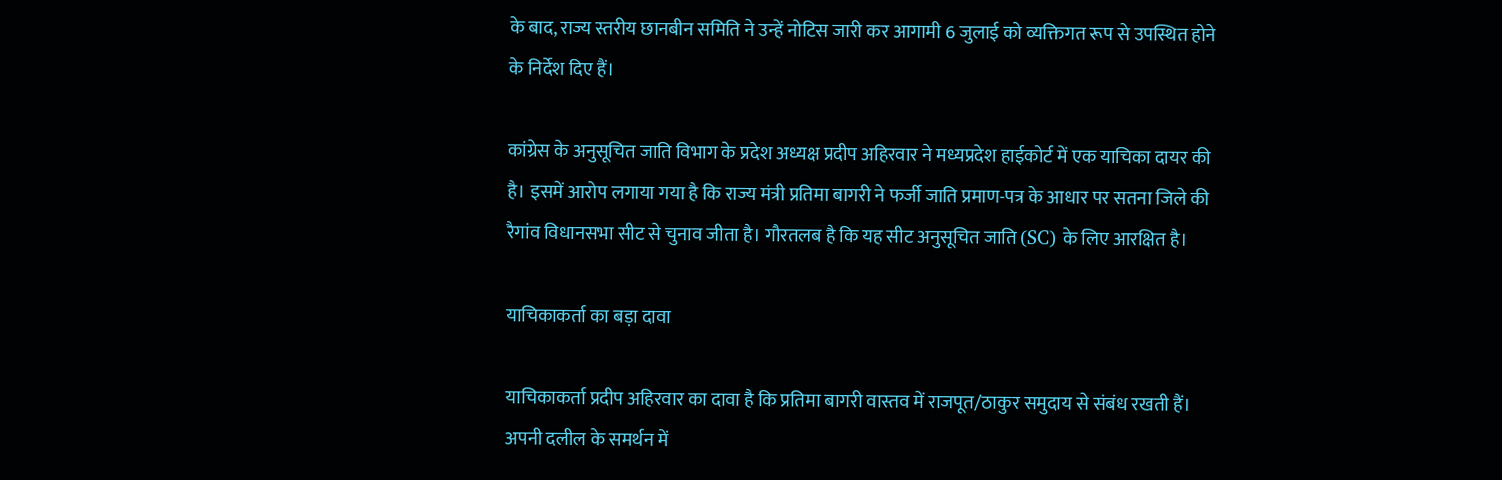के बाद, राज्य स्तरीय छानबीन समिति ने उन्हें नोटिस जारी कर आगामी 6 जुलाई को व्यक्तिगत रूप से उपस्थित होने के निर्देश दिए हैं।

कांग्रेस के अनुसूचित जाति विभाग के प्रदेश अध्यक्ष प्रदीप अहिरवार ने मध्यप्रदेश हाईकोर्ट में एक याचिका दायर की है। इसमें आरोप लगाया गया है कि राज्य मंत्री प्रतिमा बागरी ने फर्जी जाति प्रमाण-पत्र के आधार पर सतना जिले की रैगांव विधानसभा सीट से चुनाव जीता है। गौरतलब है कि यह सीट अनुसूचित जाति (SC) के लिए आरक्षित है।

याचिकाकर्ता का बड़ा दावा

याचिकाकर्ता प्रदीप अहिरवार का दावा है कि प्रतिमा बागरी वास्तव में राजपूत/ठाकुर समुदाय से संबंध रखती हैं। अपनी दलील के समर्थन में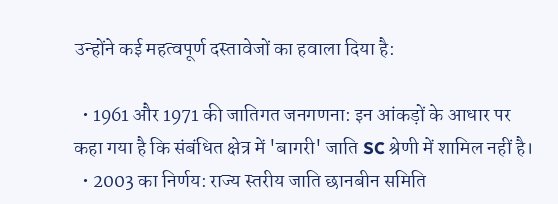उन्होंने कई महत्वपूर्ण दस्तावेजों का हवाला दिया है:

  • 1961 और 1971 की जातिगत जनगणना: इन आंकड़ों के आधार पर कहा गया है कि संबंधित क्षेत्र में 'बागरी' जाति SC श्रेणी में शामिल नहीं है।
  • 2003 का निर्णय: राज्य स्तरीय जाति छानबीन समिति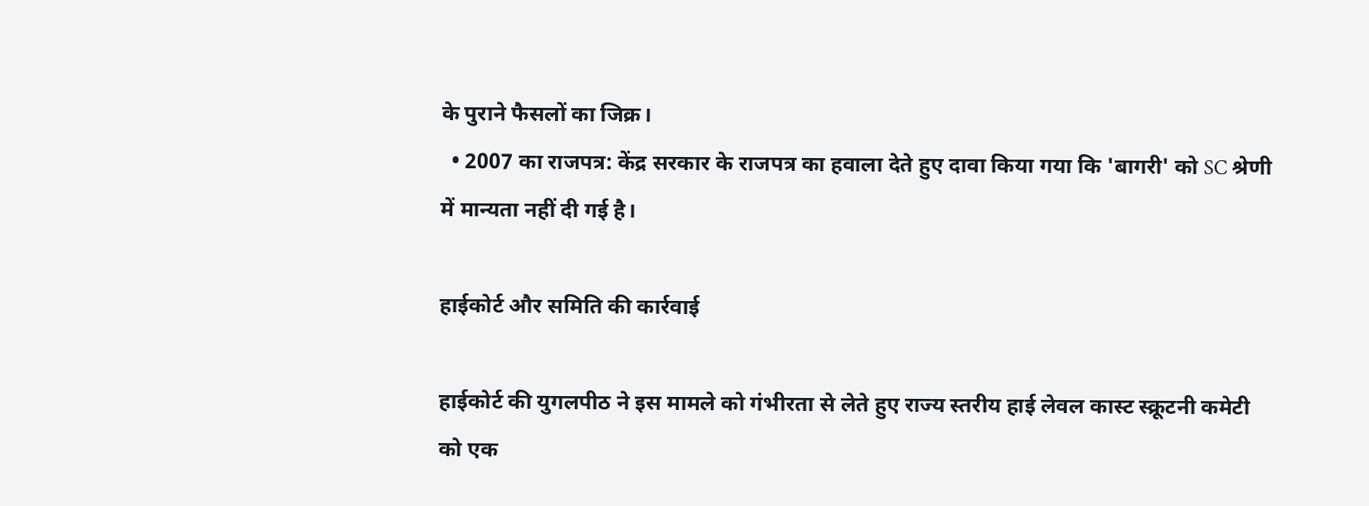के पुराने फैसलों का जिक्र।
  • 2007 का राजपत्र: केंद्र सरकार के राजपत्र का हवाला देते हुए दावा किया गया कि 'बागरी' को SC श्रेणी में मान्यता नहीं दी गई है।

हाईकोर्ट और समिति की कार्रवाई

हाईकोर्ट की युगलपीठ ने इस मामले को गंभीरता से लेते हुए राज्य स्तरीय हाई लेवल कास्ट स्क्रूटनी कमेटी को एक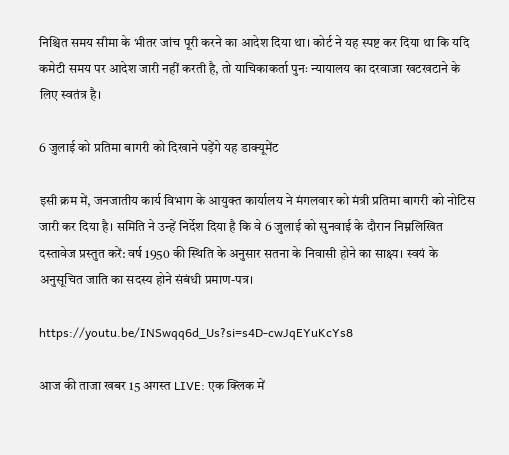निश्चित समय सीमा के भीतर जांच पूरी करने का आदेश दिया था। कोर्ट ने यह स्पष्ट कर दिया था कि यदि कमेटी समय पर आदेश जारी नहीं करती है, तो याचिकाकर्ता पुनः न्यायालय का दरवाजा खटखटाने के लिए स्वतंत्र है।

6 जुलाई को प्रतिमा बागरी को दिखाने पड़ेंगे यह डाक्यूमेंट

इसी क्रम में, जनजातीय कार्य विभाग के आयुक्त कार्यालय ने मंगलवार को मंत्री प्रतिमा बागरी को नोटिस जारी कर दिया है। समिति ने उन्हें निर्देश दिया है कि वे 6 जुलाई को सुनवाई के दौरान निम्नलिखित दस्तावेज प्रस्तुत करें: वर्ष 1950 की स्थिति के अनुसार सतना के निवासी होने का साक्ष्य। स्वयं के अनुसूचित जाति का सदस्य होने संबंधी प्रमाण-पत्र।

https://youtu.be/INSwqq6d_Us?si=s4D-cwJqEYuKcYs8

आज की ताजा खबर 15 अगस्त LIVE: एक क्लिक में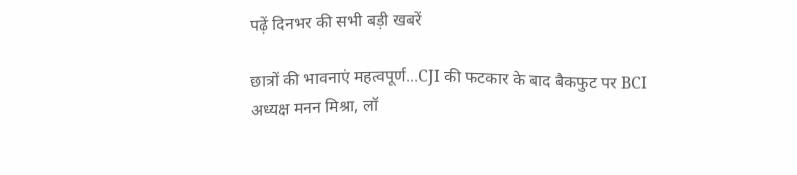पढ़ें दिनभर की सभी बड़ी खबरें

छात्रों की भावनाएं महत्वपूर्ण...CJI की फटकार के बाद बैकफुट पर BCI अध्यक्ष मनन मिश्रा, लॉ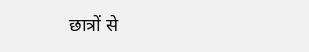छात्रों से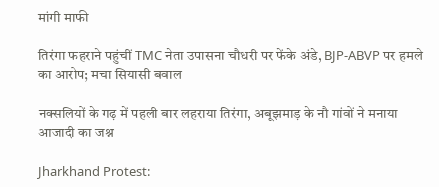मांगी माफी

तिरंगा फहराने पहुंचीं TMC नेता उपासना चौधरी पर फेंके अंडे, BJP-ABVP पर हमले का आरोप; मचा सियासी बवाल

नक्सलियों के गढ़ में पहली बार लहराया तिरंगा, अबूझमाड़ के नौ गांवों ने मनाया आजादी का जश्न

Jharkhand Protest: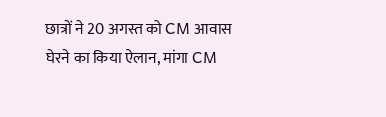छात्रों ने 20 अगस्त को CM आवास घेरने का किया ऐलान, मांगा CM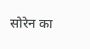सोरेन का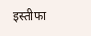इस्तीफा